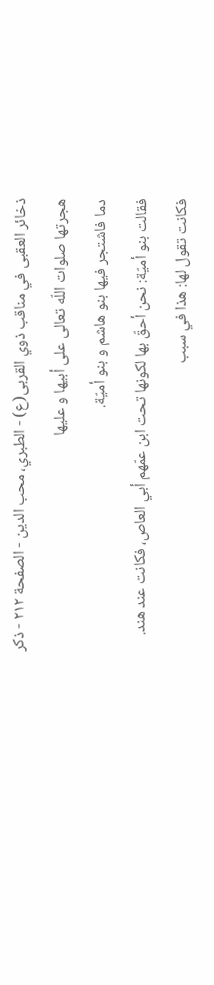ذخائر العقبى في مناقب ذوي القربى(ع) - الطبري، محب الدين - الصفحة ٢١٢ - ذكر هجرتها صلوات اللّه تعالى على أبيها و عليها
دما فاشتجر فيها بنو هاشم و بنو أميّة.
فقالت بنو أميّة: نحن أحقّ بها لكونها تحت ابن عمّهم أبي العاص، فكانت عند هند. فكانت تقول لها: هذا في سبب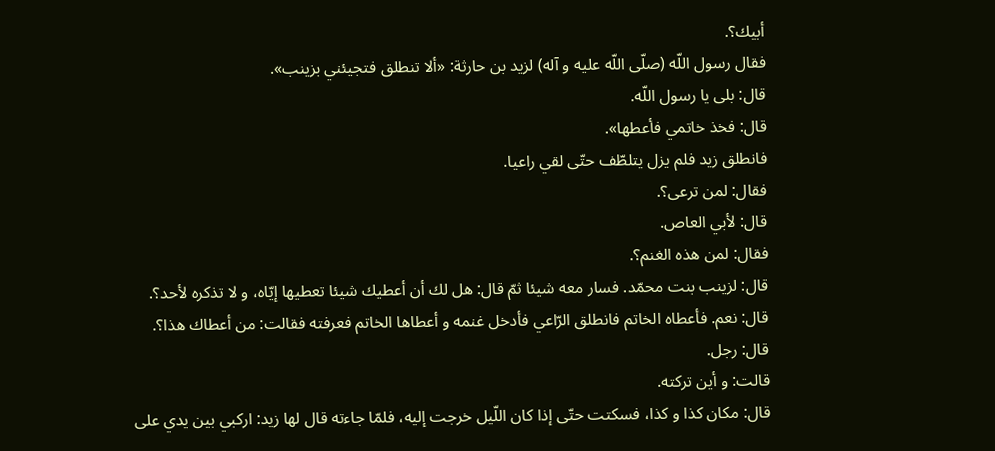أبيك؟.
فقال رسول اللّه (صلّى اللّه عليه و آله) لزيد بن حارثة: «ألا تنطلق فتجيئني بزينب».
قال: بلى يا رسول اللّه.
قال: فخذ خاتمي فأعطها».
فانطلق زيد فلم يزل يتلطّف حتّى لقي راعيا.
فقال: لمن ترعى؟.
قال: لأبي العاص.
فقال: لمن هذه الغنم؟.
قال: لزينب بنت محمّد. فسار معه شيئا ثمّ قال: هل لك أن أعطيك شيئا تعطيها إيّاه، و لا تذكره لأحد؟.
قال: نعم. فأعطاه الخاتم فانطلق الرّاعي فأدخل غنمه و أعطاها الخاتم فعرفته فقالت: من أعطاك هذا؟.
قال: رجل.
قالت: و أين تركته.
قال: مكان كذا و كذا، فسكتت حتّى إذا كان اللّيل خرجت إليه، فلمّا جاءته قال لها زيد: اركبي بين يدي على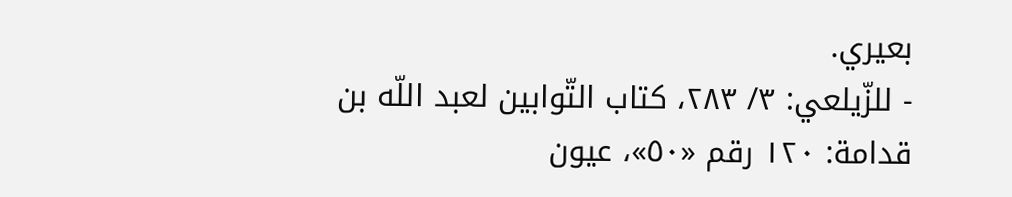بعيري.
- للزّيلعي: ٣/ ٢٨٣، كتاب التّوابين لعبد اللّه بن قدامة: ١٢٠ رقم «٥٠»، عيون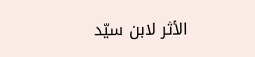الأثر لابن سيّد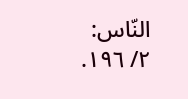النّاس:
٢/ ١٩٦.